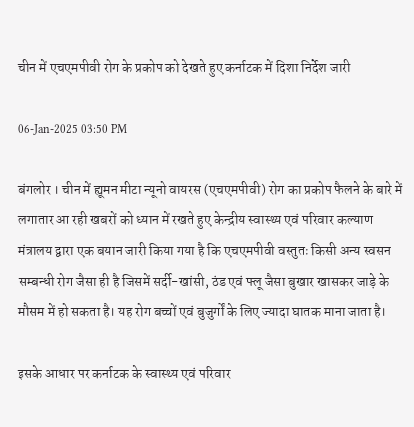चीन में एचएमपीवी रोग के प्रकोप को देखते हुए कर्नाटक में दिशा निर्देश जारी

06-Jan-2025 03:50 PM

बंगलोर । चीन में ह्यूमन मीटा न्यूनो वायरस (एचएमपीवी) रोग का प्रकोप फैलने के बारे में लगातार आ रही खबरों को ध्यान में रखते हुए केन्द्रीय स्वास्थ्य एवं परिवार कल्याण मंत्रालय द्वारा एक बयान जारी किया गया है कि एचएमपीवी वस्तुतः किसी अन्य स्वसन सम्बन्धी रोग जैसा ही है जिसमें सर्दी-खांसी, ठंड एवं फ्लू जैसा बुखार खासकर जाड़े के मौसम में हो सकता है। यह रोग बच्चों एवं बुजुर्गों के लिए ज्यादा घातक माना जाता है।

इसके आधार पर कर्नाटक के स्वास्थ्य एवं परिवार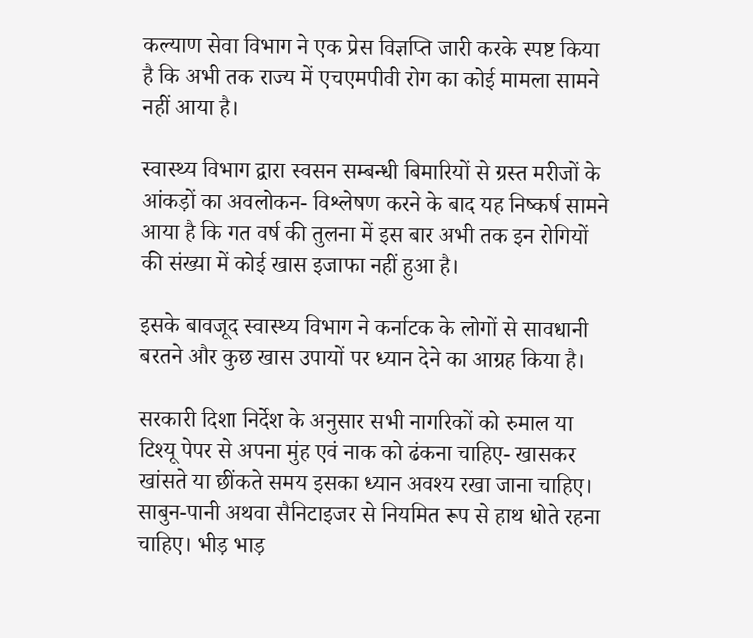कल्याण सेवा विभाग ने एक प्रेस विज्ञप्ति जारी करके स्पष्ट किया है कि अभी तक राज्य में एचएमपीवी रोग का कोई मामला सामने नहीं आया है।

स्वास्थ्य विभाग द्वारा स्वसन सम्बन्धी बिमारियों से ग्रस्त मरीजों के आंकड़ों का अवलोकन- विश्लेषण करने के बाद यह निष्कर्ष सामने आया है कि गत वर्ष की तुलना में इस बार अभी तक इन रोगियों की संख्या में कोई खास इजाफा नहीं हुआ है।

इसके बावजूद स्वास्थ्य विभाग ने कर्नाटक के लोगों से सावधानी बरतने और कुछ खास उपायों पर ध्यान देने का आग्रह किया है।

सरकारी दिशा निर्देश के अनुसार सभी नागरिकों को रुमाल या टिश्यू पेपर से अपना मुंह एवं नाक को ढंकना चाहिए- खासकर खांसते या छींकते समय इसका ध्यान अवश्य रखा जाना चाहिए। साबुन-पानी अथवा सैनिटाइजर से नियमित रूप से हाथ धोते रहना चाहिए। भीड़ भाड़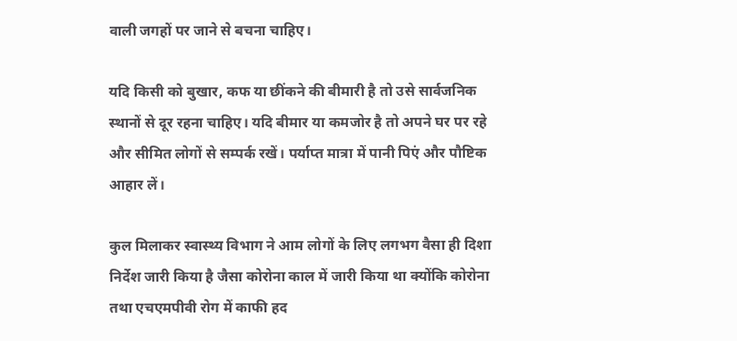वाली जगहों पर जाने से बचना चाहिए।

यदि किसी को बुखार, कफ या छींकने की बीमारी है तो उसे सार्वजनिक स्थानों से दूर रहना चाहिए। यदि बीमार या कमजोर है तो अपने घर पर रहे और सीमित लोगों से सम्पर्क रखें। पर्याप्त मात्रा में पानी पिएं और पौष्टिक आहार लें।

कुल मिलाकर स्वास्थ्य विभाग ने आम लोगों के लिए लगभग वैसा ही दिशा निर्देश जारी किया है जैसा कोरोना काल में जारी किया था क्योंकि कोरोना तथा एचएमपीवी रोग में काफी हद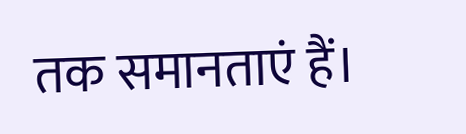तक समानताएं हैं।